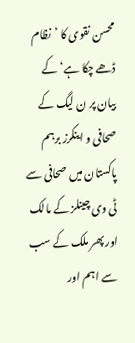محسن نقوی کا ’نظام ڈھے چکا ہے‘ کے بیان پر ن لیگ کے صحافی و اینکرز برہم
پاکستان میں صحافی سے ٹی وی چینلز کے مالک اور پھر ملک کے سب سے اہم اور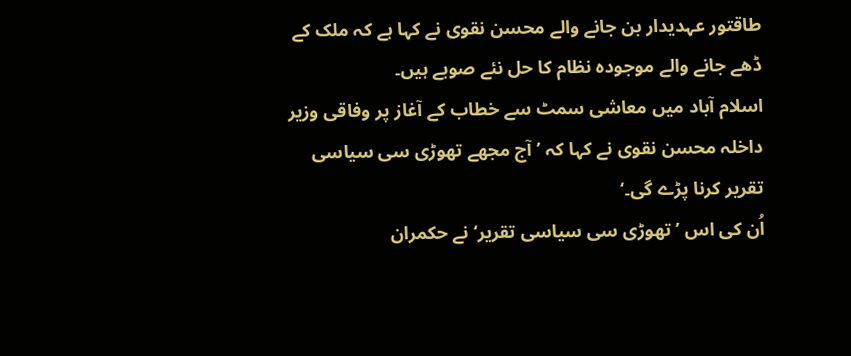طاقتور عہدیدار بن جانے والے محسن نقوی نے کہا ہے کہ ملک کے ڈھے جانے والے موجودہ نظام کا حل نئے صوبے ہیں۔
اسلام آباد میں معاشی سمٹ سے خطاب کے آغاز پر وفاقی وزیر داخلہ محسن نقوی نے کہا کہ ’آج مجھے تھوڑی سی سیاسی تقریر کرنا پڑے گی۔‘
اُن کی اس ’تھوڑی سی سیاسی تقریر‘ نے حکمران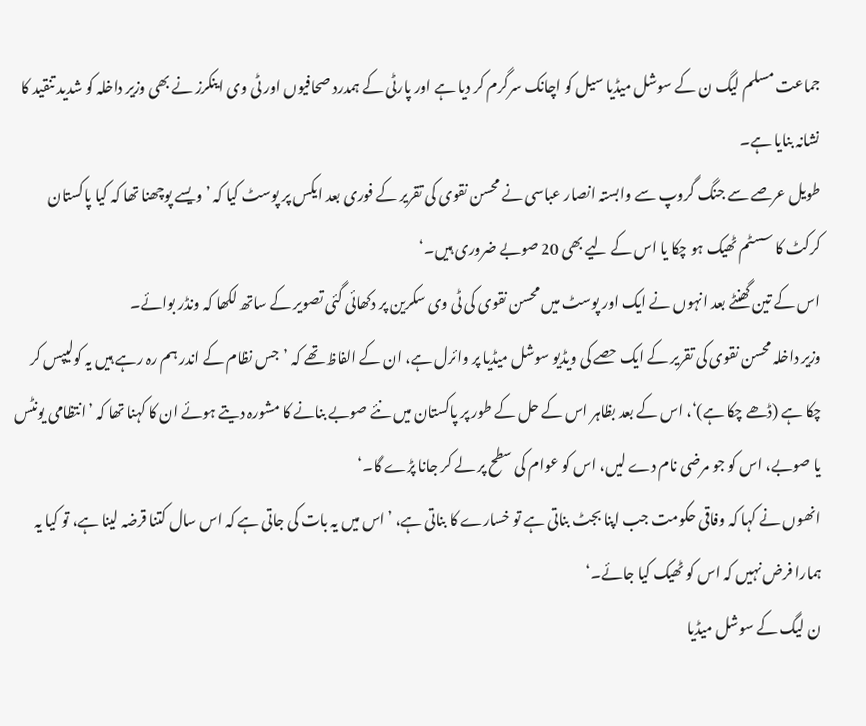جماعت مسلم لیگ ن کے سوشل میڈیا سیل کو اچانک سرگرم کر دیا ہے اور پارٹی کے ہمدرد صحافیوں اور ٹی وی اینکرز نے بھی وزیر داخلہ کو شدید تنقید کا نشانہ بنایا ہے۔
طویل عرصے سے جنگ گروپ سے وابستہ انصار عباسی نے محسن نقوی کی تقریر کے فوری بعد ایکس پر پوسٹ کیا کہ ’ویسے پوچھنا تھا کہ کیا پاکستان کرکٹ کا سسٹم ٹھیک ہو چکا یا اس کے لیے بھی 20 صوبے ضروری ہیں۔‘
اس کے تین گھنٹے بعد انہوں نے ایک اور پوسٹ میں محسن نقوی کی ٹی وی سکرین پر دکھائی گئی تصویر کے ساتھ لکھا کہ ونڈر بوائے۔
وزیر داخلہ محسن نقوی کی تقریر کے ایک حصے کی ویڈیو سوشل میڈیا پر وائرل ہے، ان کے الفاظ تھے کہ ’جس نظام کے اندر ہم رہ رہے ہیں یہ کولیپس کر چکا ہے (ڈھے چکا ہے)‘، اس کے بعد بظاہر اس کے حل کے طور پر پاکستان میں نئے صوبے بنانے کا مشورہ دیتے ہوئے ان کا کہنا تھا کہ ’انتظامی یونٹس یا صوبے، اس کو جو مرضی نام دے لیں، اس کو عوام کی سطح پر لے کر جانا پڑے گا۔‘
انھوں نے کہا کہ وفاقی حکومت جب اپنا بجٹ بناتی ہے تو خسارے کا بناتی ہے، ’اس میں یہ بات کی جاتی ہے کہ اس سال کتنا قرضہ لینا ہے، تو کیا یہ ہمارا فرض نہیں کہ اس کو ٹھیک کیا جائے۔‘
ن لیگ کے سوشل میڈیا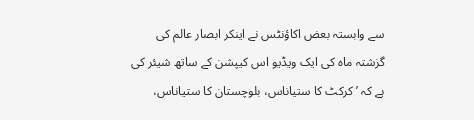سے وابستہ بعض اکاؤنٹس نے اینکر ابصار عالم کی گزشتہ ماہ کی ایک ویڈیو اس کیپشن کے ساتھ شیئر کی ہے کہ ’کرکٹ کا ستیاناس، بلوچستان کا ستیاناس،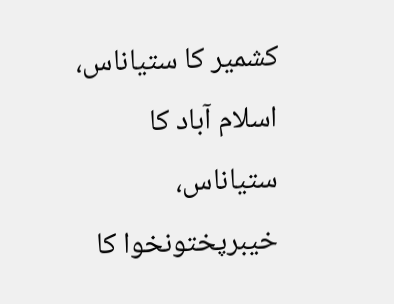کشمیر کا ستیاناس، اسلام آباد کا ستیاناس، خیبرپختونخوا کا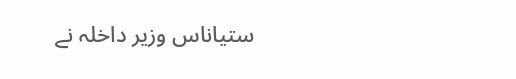ستیاناس وزیر داخلہ نے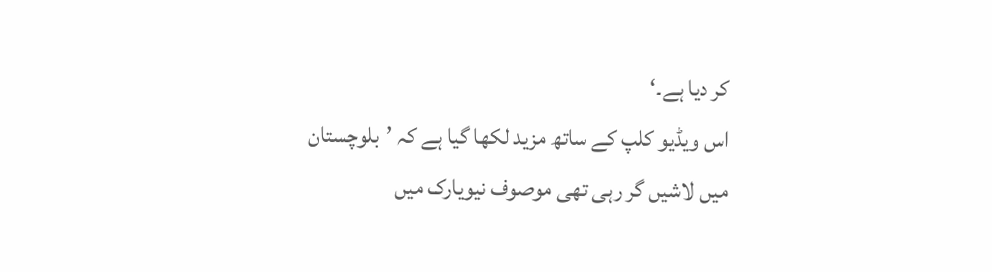کر دیا ہے۔‘
اس ویڈیو کلپ کے ساتھ مزید لکھا گیا ہے کہ ’بلوچستان میں لاشیں گر رہی تھی موصوف نیویارک میں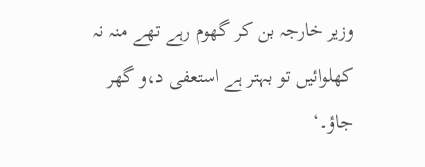وزیر خارجہ بن کر گھوم رہے تھے منہ نہ کھلوائیں تو بہتر ہے استعفی د،و گھر جاؤ۔‘